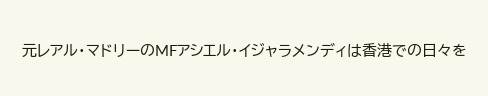元レアル・マドリーのMFアシエル・イジャラメンディは香港での日々を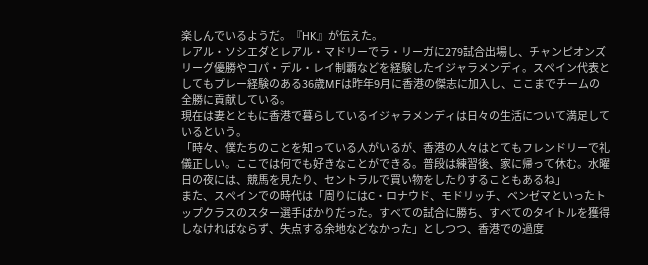楽しんでいるようだ。『HK』が伝えた。
レアル・ソシエダとレアル・マドリーでラ・リーガに279試合出場し、チャンピオンズリーグ優勝やコパ・デル・レイ制覇などを経験したイジャラメンディ。スペイン代表としてもプレー経験のある36歳MFは昨年9月に香港の傑志に加入し、ここまでチームの全勝に貢献している。
現在は妻とともに香港で暮らしているイジャラメンディは日々の生活について満足しているという。
「時々、僕たちのことを知っている人がいるが、香港の人々はとてもフレンドリーで礼儀正しい。ここでは何でも好きなことができる。普段は練習後、家に帰って休む。水曜日の夜には、競馬を見たり、セントラルで買い物をしたりすることもあるね」
また、スペインでの時代は「周りにはC・ロナウド、モドリッチ、ベンゼマといったトップクラスのスター選手ばかりだった。すべての試合に勝ち、すべてのタイトルを獲得しなければならず、失点する余地などなかった」としつつ、香港での過度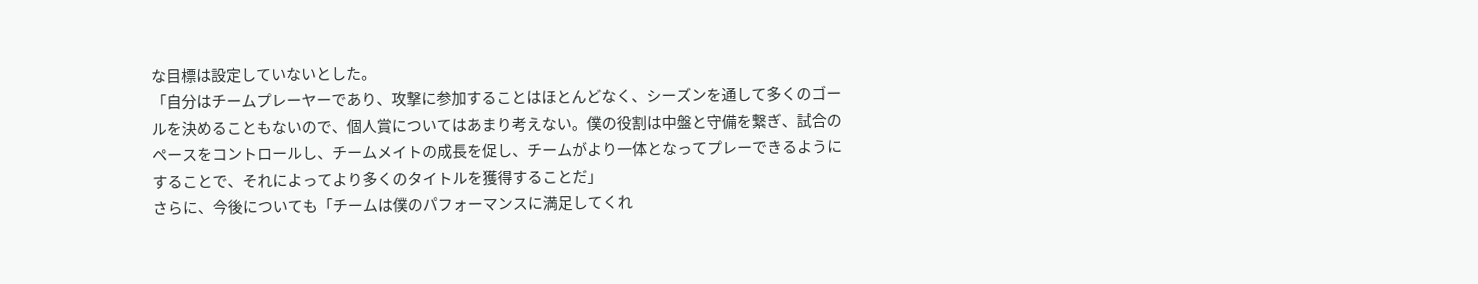な目標は設定していないとした。
「自分はチームプレーヤーであり、攻撃に参加することはほとんどなく、シーズンを通して多くのゴールを決めることもないので、個人賞についてはあまり考えない。僕の役割は中盤と守備を繋ぎ、試合のペースをコントロールし、チームメイトの成長を促し、チームがより一体となってプレーできるようにすることで、それによってより多くのタイトルを獲得することだ」
さらに、今後についても「チームは僕のパフォーマンスに満足してくれ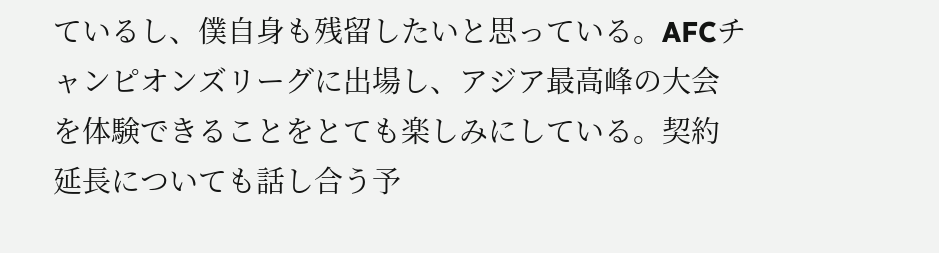ているし、僕自身も残留したいと思っている。AFCチャンピオンズリーグに出場し、アジア最高峰の大会を体験できることをとても楽しみにしている。契約延長についても話し合う予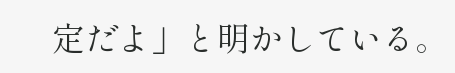定だよ」と明かしている。